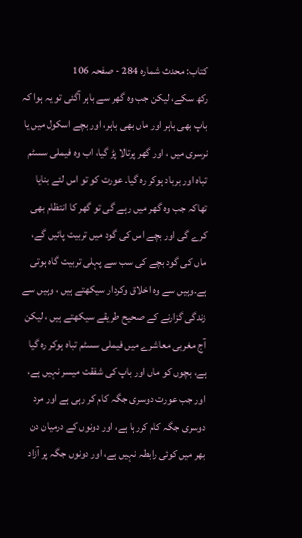کتاب: محدث شمارہ 284 - صفحہ 106
رکھ سکے، لیکن جب وہ گھر سے باہر آگئی تو یہ ہوا کہ باپ بھی باہر اور ماں بھی باہر، اور بچے اسکول میں یا نرسری میں ، اور گھر پرتالا پڑ گیا، اب وہ فیملی سسٹم تباہ اور برباد ہوکر رہ گیا۔ عورت کو تو اس لئے بنایا تھاکہ جب وہ گھر میں رہے گی تو گھر کا انتظام بھی کرے گی اور بچے اس کی گود میں تربیت پائیں گے، ماں کی گود بچے کی سب سے پہلی تربیت گاہ ہوتی ہے۔وہیں سے وہ اخلاق وکردار سیکھتے ہیں ، وہیں سے زندگی گزارنے کے صحیح طریقے سیکھتے ہیں ، لیکن آج مغربی معاشرے میں فیملی سسٹم تباہ ہوکر رہ گیا ہے، بچوں کو ماں اور باپ کی شفقت میسر نہیں ہے، اور جب عورت دوسری جگہ کام کر رہی ہے اور مرد دوسری جگہ کام کررہا ہے، اور دونوں کے درمیان دن بھر میں کوئی رابطہ نہیں ہے، اور دونوں جگہ پر آزاد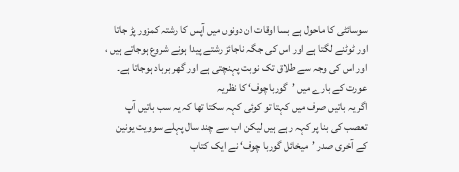سوسائٹی کا ماحول ہے بسا اوقات ان دونوں میں آپس کا رشتہ کمزور پڑ جاتا اور ٹوٹنے لگتا ہے اور اس کی جگہ ناجائز رشتے پیدا ہونے شروع ہوجاتے ہیں ، اور اس کی وجہ سے طلاق تک نوبت پہنچتی ہے اور گھر برباد ہوجاتا ہے۔
عورت کے بارے میں ’گورباچوف‘ کا نظریہ
اگر یہ باتیں صرف میں کہتا تو کوئی کہہ سکتا تھا کہ یہ سب باتیں آپ تعصب کی بنا پر کہہ رہے ہیں لیکن اب سے چند سال پہلے سوویت یونین کے آخری صدر ’میخائل گوربا چوف‘ نے ایک کتاب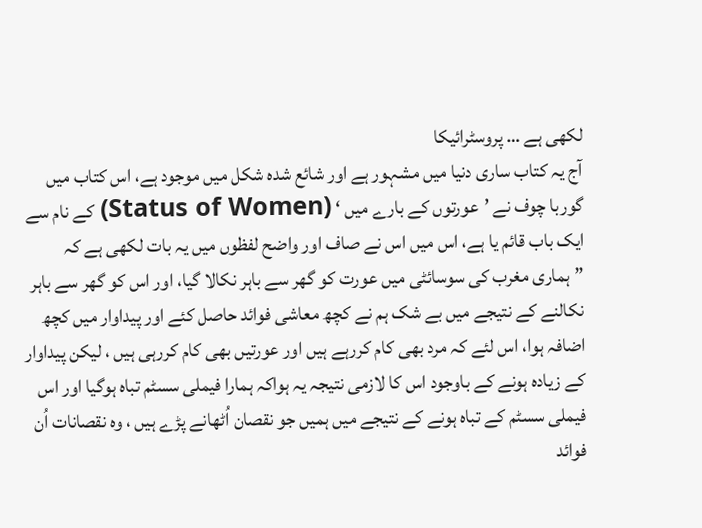لکھی ہے … پروسٹرائيكا
آج یہ کتاب ساری دنیا میں مشہور ہے اور شائع شدہ شکل میں موجود ہے، اس کتاب میں گوربا چوف نے ’عورتوں کے بارے میں ‘ (Status of Women) کے نام سے ایک باب قائم یا ہے، اس میں اس نے صاف اور واضح لفظوں میں یہ بات لکھی ہے کہ
”ہماری مغرب کی سوسائٹی میں عورت کو گھر سے باہر نکالا گیا، اور اس کو گھر سے باہر نکالنے کے نتیجے میں بے شک ہم نے کچھ معاشی فوائد حاصل کئے اور پیداوار میں کچھ اضافہ ہوا، اس لئے کہ مرد بھی کام کررہے ہیں اور عورتیں بھی کام کررہی ہیں ، لیکن پیداوار کے زیادہ ہونے کے باوجود اس کا لازمی نتیجہ یہ ہواکہ ہمارا فیملی سسٹم تباہ ہوگیا اور اس فیملی سسٹم کے تباہ ہونے کے نتیجے میں ہمیں جو نقصان اُٹھانے پڑے ہیں ، وہ نقصانات اُن فوائد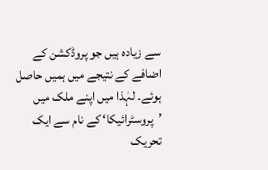سے زیادہ ہیں جو پروڈکشن کے اضافے کے نتیجے میں ہمیں حاصل ہوئے۔ لہٰذا میں اپنے ملک میں ’پروسٹرائیکا‘ کے نام سے ایک تحریک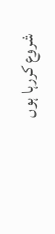شروع کررہا ہوں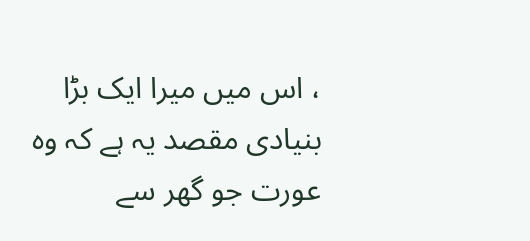، اس میں میرا ایک بڑا بنیادی مقصد یہ ہے کہ وہ عورت جو گھر سے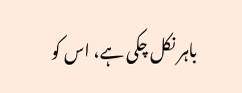باہر نکل چکی ہے، اس کو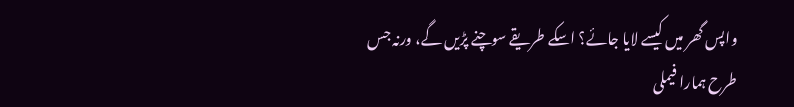واپس گھر میں کیسے لایا جائے؟ اسکے طریقے سوچنے پڑیں گے، ورنہ جس طرح ہمارا فیملی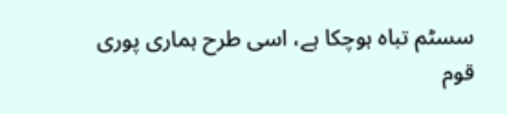سسٹم تباہ ہوچکا ہے، اسی طرح ہماری پوری قوم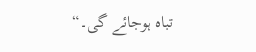تباہ ہوجائے گی۔“